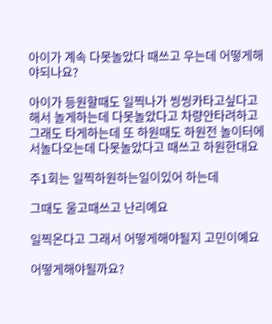아이가 계속 다못놀았다 때쓰고 우는데 어떻게해야되나요?

아이가 등원할때도 일찍나가 씽씽카타고싶다고 해서 놀게하는데 다못놀았다고 차량안타려하고 그래도 타게하는데 또 하원때도 하원전 놀이터에서놀다오는데 다못놀았다고 때쓰고 하원한대요

주1회는 일찍하원하는일이있어 하는데

그때도 울고때쓰고 난리예요

일찍온다고 그래서 어떻게해야될지 고민이예요

어떻게해야될까요?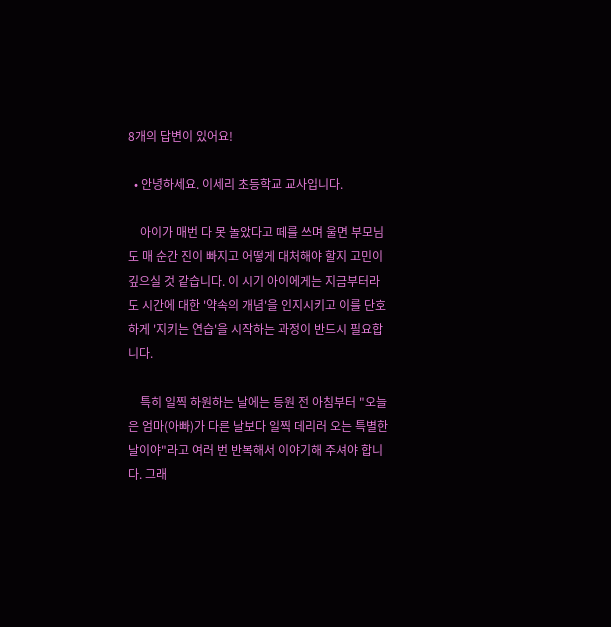8개의 답변이 있어요!

  • 안녕하세요. 이세리 초등학교 교사입니다.

    아이가 매번 다 못 놀았다고 떼를 쓰며 울면 부모님도 매 순간 진이 빠지고 어떻게 대처해야 할지 고민이 깊으실 것 같습니다. 이 시기 아이에게는 지금부터라도 시간에 대한 '약속의 개념'을 인지시키고 이를 단호하게 '지키는 연습'을 시작하는 과정이 반드시 필요합니다.

    특히 일찍 하원하는 날에는 등원 전 아침부터 "오늘은 엄마(아빠)가 다른 날보다 일찍 데리러 오는 특별한 날이야"라고 여러 번 반복해서 이야기해 주셔야 합니다. 그래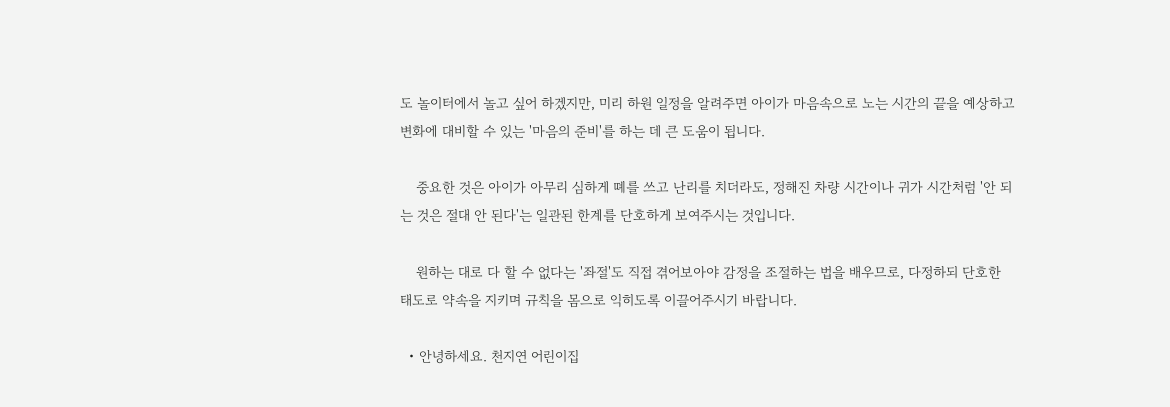도 놀이터에서 놀고 싶어 하겠지만, 미리 하원 일정을 알려주면 아이가 마음속으로 노는 시간의 끝을 예상하고 변화에 대비할 수 있는 '마음의 준비'를 하는 데 큰 도움이 됩니다.

    중요한 것은 아이가 아무리 심하게 뗴를 쓰고 난리를 치더라도, 정해진 차량 시간이나 귀가 시간처럼 '안 되는 것은 절대 안 된다'는 일관된 한계를 단호하게 보여주시는 것입니다.

    원하는 대로 다 할 수 없다는 '좌절'도 직접 겪어보아야 감정을 조절하는 법을 배우므로, 다정하되 단호한 태도로 약속을 지키며 규칙을 몸으로 익히도록 이끌어주시기 바랍니다.

  • 안녕하세요. 천지연 어린이집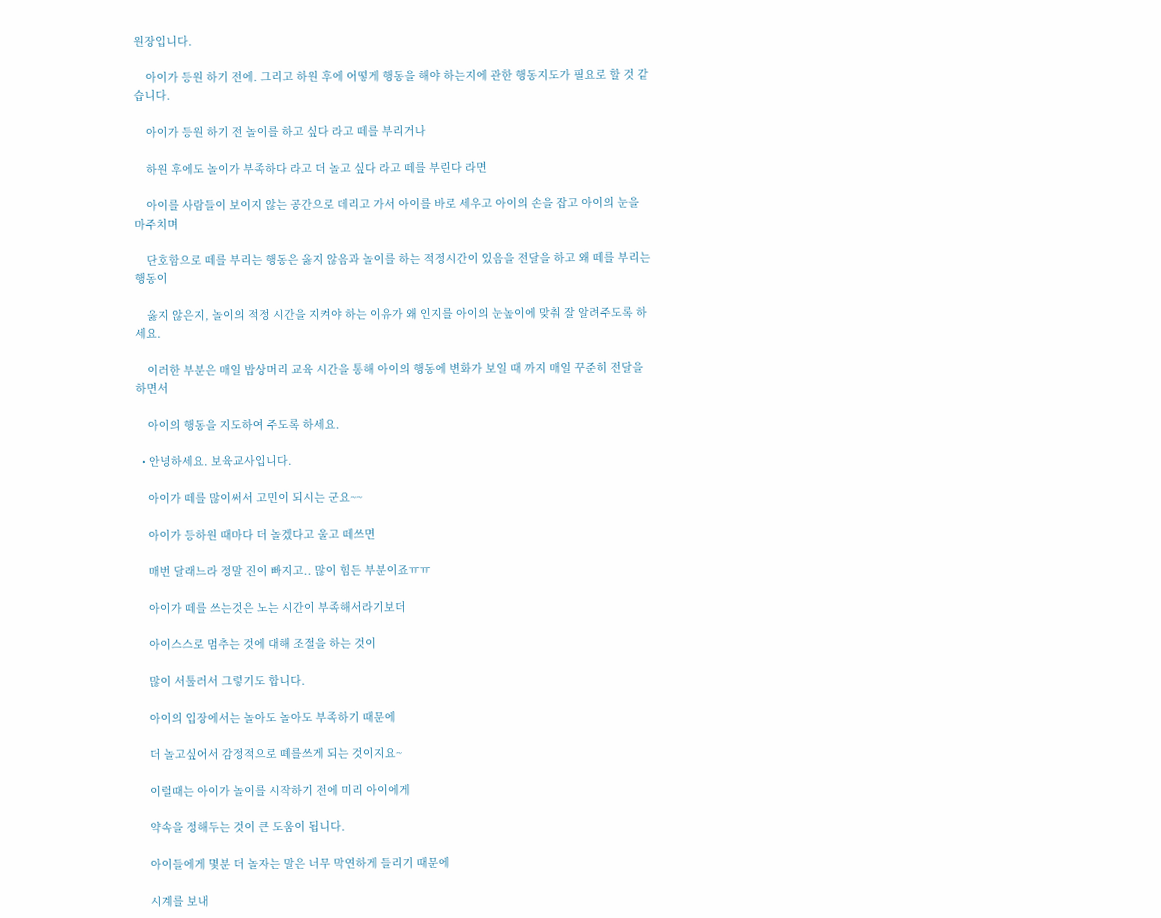원장입니다.

    아이가 등원 하기 전에. 그리고 하원 후에 어떻게 행동을 해야 하는지에 관한 행동지도가 필요로 할 것 같습니다.

    아이가 등원 하기 전 놀이를 하고 싶다 라고 떼를 부리거나

    하원 후에도 놀이가 부족하다 라고 더 놀고 싶다 라고 떼를 부린다 라면

    아이를 사람들이 보이지 않는 공간으로 데리고 가서 아이를 바로 세우고 아이의 손을 잡고 아이의 눈을 마주치며

    단호함으로 떼를 부리는 행동은 옳지 않음과 놀이를 하는 적정시간이 있음을 전달을 하고 왜 떼를 부리는 행동이

    옳지 않은지, 놀이의 적정 시간을 지켜야 하는 이유가 왜 인지를 아이의 눈높이에 맞춰 잘 알려주도록 하세요.

    이러한 부분은 매일 밥상머리 교육 시간을 통해 아이의 행동에 변화가 보일 때 까지 매일 꾸준히 전달을 하면서

    아이의 행동을 지도하여 주도록 하세요.

  • 안녕하세요. 보육교사입니다.

    아이가 떼를 많이써서 고민이 되시는 군요~~

    아이가 등하원 때마다 더 놀겠다고 울고 떼쓰면

    매번 달래느라 정말 진이 빠지고.. 많이 힘든 부분이죠ㅠㅠ

    아이가 떼를 쓰는것은 노는 시간이 부족해서라기보더

    아이스스로 멈추는 것에 대해 조절을 하는 것이

    많이 서툴러서 그렇기도 합니다.

    아이의 입장에서는 놀아도 놀아도 부족하기 때문에

    더 놀고싶어서 감정적으로 뗴를쓰게 되는 것이지요~

    이럴때는 아이가 놀이를 시작하기 전에 미리 아이에게

    약속을 정해두는 것이 큰 도움이 됩니다.

    아이들에게 몇분 더 놀자는 말은 너무 막연하게 들리기 때문에

    시계를 보내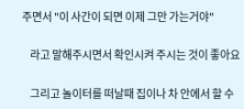주면서 "이 사간이 되면 이제 그만 가는거야"

    라고 말해주시면서 확인시켜 주시는 것이 좋아요

    그리고 놀이터를 떠날때 집이나 차 안에서 할 수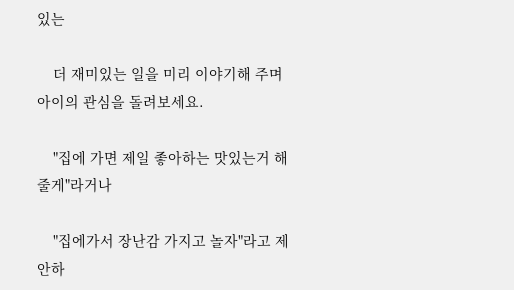있는

    더 재미있는 일을 미리 이야기해 주며 아이의 관심을 돌려보세요.

    "집에 가면 제일 좋아하는 맛있는거 해줄게"라거나

    "집에가서 장난감 가지고 놀자"라고 제안하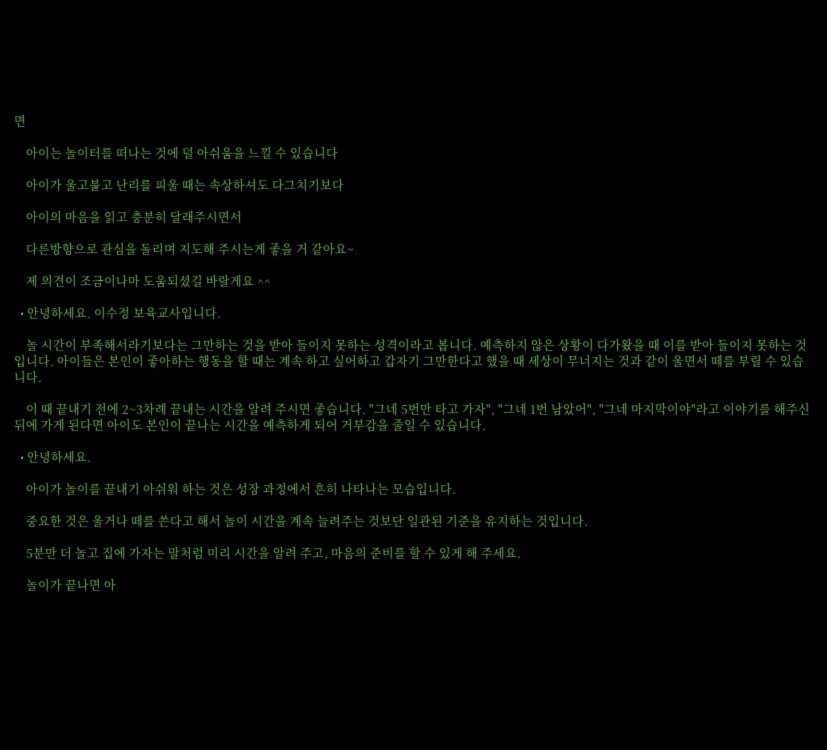면

    아이는 놀이터를 떠나는 것에 덜 아쉬움을 느낄 수 있습니다

    아이가 울고불고 난리를 피울 때는 속상하셔도 다그치기보다

    아이의 마음을 읽고 충분히 달래주시면서

    다른방향으로 관심을 돌리며 지도해 주시는게 좋을 거 같아요~

    제 의견이 조금이나마 도움되셨길 바랄게요 ^^

  • 안녕하세요. 이수정 보육교사입니다.

    놀 시간이 부족해서라기보다는 그만하는 것을 받아 들이지 못하는 성격이라고 봅니다. 예측하지 않은 상황이 다가왔을 때 이를 받아 들이지 못하는 것 입니다. 아이들은 본인이 좋아하는 행동을 할 때는 계속 하고 싶어하고 갑자기 그만한다고 했을 때 세상이 무너지는 것과 같이 울면서 떼를 부릴 수 있습니다.

    이 때 끝내기 전에 2~3차례 끝내는 시간을 알려 주시면 좋습니다. "그네 5번만 타고 가자", "그네 1번 남았어", "그네 마지막이야"라고 이야기를 해주신 뒤에 가게 된다면 아이도 본인이 끝나는 시간을 예측하게 되어 거부감을 줄일 수 있습니다.

  • 안녕하세요.

    아이가 놀이를 끝내기 아쉬워 하는 것은 성장 과정에서 흔히 나타나는 모습입니다.

    중요한 것은 울거나 떼를 쓴다고 해서 놀이 시간을 계속 늘려주는 것보단 일관된 기준을 유지하는 것입니다.

    5분만 더 놀고 집에 가자는 말처럼 미리 시간을 알려 주고, 마음의 준비를 할 수 있게 해 주세요.

    놀이가 끝나면 아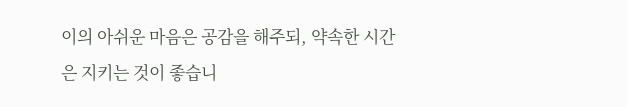이의 아쉬운 마음은 공감을 해주되, 약속한 시간은 지키는 것이 좋습니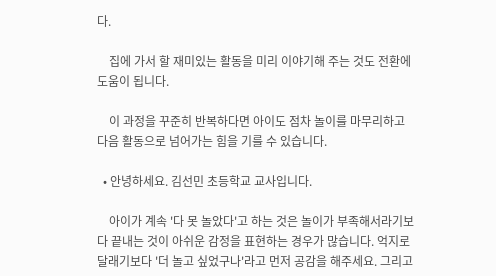다.

    집에 가서 할 재미있는 활동을 미리 이야기해 주는 것도 전환에 도움이 됩니다.

    이 과정을 꾸준히 반복하다면 아이도 점차 놀이를 마무리하고 다음 활동으로 넘어가는 힘을 기를 수 있습니다.

  • 안녕하세요. 김선민 초등학교 교사입니다.

    아이가 계속 '다 못 놀았다'고 하는 것은 놀이가 부족해서라기보다 끝내는 것이 아쉬운 감정을 표현하는 경우가 많습니다. 억지로 달래기보다 '더 놀고 싶었구나'라고 먼저 공감을 해주세요. 그리고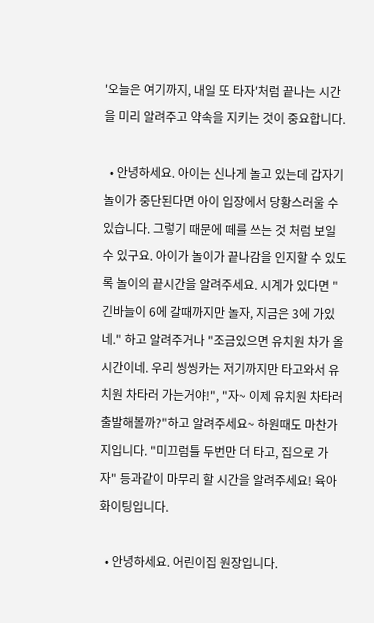'오늘은 여기까지, 내일 또 타자'처럼 끝나는 시간을 미리 알려주고 약속을 지키는 것이 중요합니다.

  • 안녕하세요. 아이는 신나게 놀고 있는데 갑자기 놀이가 중단된다면 아이 입장에서 당황스러울 수 있습니다. 그렇기 때문에 떼를 쓰는 것 처럼 보일 수 있구요. 아이가 놀이가 끝나감을 인지할 수 있도록 놀이의 끝시간을 알려주세요. 시계가 있다면 "긴바늘이 6에 갈때까지만 놀자, 지금은 3에 가있네." 하고 알려주거나 "조금있으면 유치원 차가 올 시간이네. 우리 씽씽카는 저기까지만 타고와서 유치원 차타러 가는거야!", "자~ 이제 유치원 차타러 출발해볼까?"하고 알려주세요~ 하원때도 마찬가지입니다. "미끄럼틀 두번만 더 타고, 집으로 가자" 등과같이 마무리 할 시간을 알려주세요! 육아화이팅입니다.

  • 안녕하세요. 어린이집 원장입니다.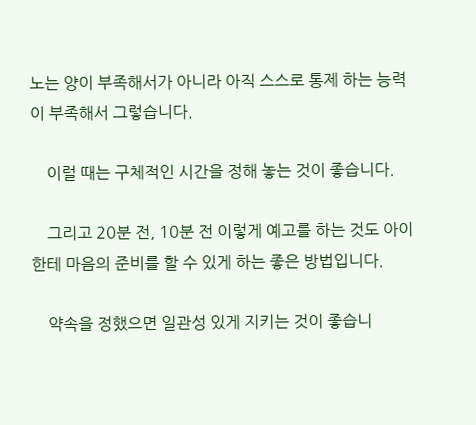노는 양이 부족해서가 아니라 아직 스스로 통제 하는 능력이 부족해서 그렇습니다.

    이럴 때는 구체적인 시간을 정해 놓는 것이 좋습니다.

    그리고 20분 전, 10분 전 이렇게 예고를 하는 것도 아이한테 마음의 준비를 할 수 있게 하는 좋은 방법입니다.

    약속을 정했으면 일관성 있게 지키는 것이 좋습니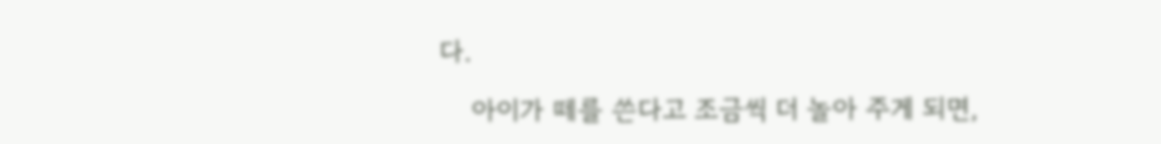다.

    아이가 떼를 쓴다고 조금씩 더 놀아 주게 되면,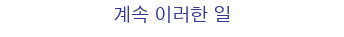계속 이러한 일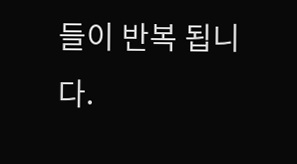들이 반복 됩니다.